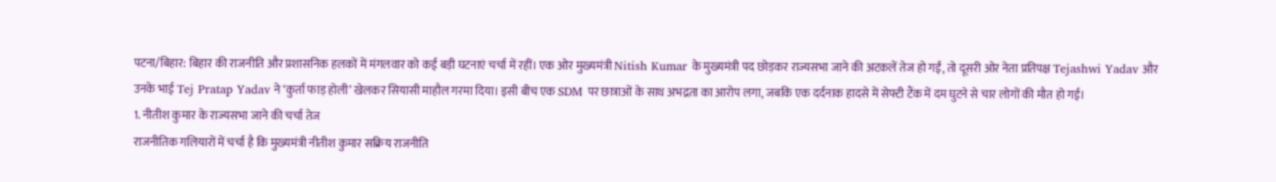पटना/बिहार: बिहार की राजनीति और प्रशासनिक हलकों में मंगलवार को कई बड़ी घटनाएं चर्चा में रहीं। एक ओर मुख्यमंत्री Nitish Kumar के मुख्यमंत्री पद छोड़कर राज्यसभा जाने की अटकलें तेज हो गईं, तो दूसरी ओर नेता प्रतिपक्ष Tejashwi Yadav और उनके भाई Tej Pratap Yadav ने ‘कुर्ता फाड़ होली’ खेलकर सियासी माहौल गरमा दिया। इसी बीच एक SDM पर छात्राओं के साथ अभद्रता का आरोप लगा, जबकि एक दर्दनाक हादसे में सेफ्टी टैंक में दम घुटने से चार लोगों की मौत हो गई।
1. नीतीश कुमार के राज्यसभा जाने की चर्चा तेज
राजनीतिक गलियारों में चर्चा है कि मुख्यमंत्री नीतीश कुमार सक्रिय राजनीति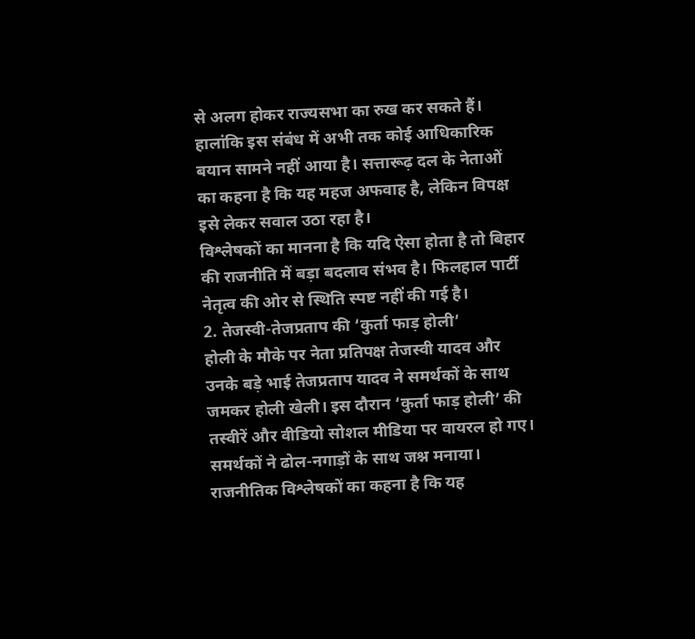से अलग होकर राज्यसभा का रुख कर सकते हैं। हालांकि इस संबंध में अभी तक कोई आधिकारिक बयान सामने नहीं आया है। सत्तारूढ़ दल के नेताओं का कहना है कि यह महज अफवाह है, लेकिन विपक्ष इसे लेकर सवाल उठा रहा है।
विश्लेषकों का मानना है कि यदि ऐसा होता है तो बिहार की राजनीति में बड़ा बदलाव संभव है। फिलहाल पार्टी नेतृत्व की ओर से स्थिति स्पष्ट नहीं की गई है।
2. तेजस्वी-तेजप्रताप की ‘कुर्ता फाड़ होली’
होली के मौके पर नेता प्रतिपक्ष तेजस्वी यादव और उनके बड़े भाई तेजप्रताप यादव ने समर्थकों के साथ जमकर होली खेली। इस दौरान ‘कुर्ता फाड़ होली’ की तस्वीरें और वीडियो सोशल मीडिया पर वायरल हो गए। समर्थकों ने ढोल-नगाड़ों के साथ जश्न मनाया।
राजनीतिक विश्लेषकों का कहना है कि यह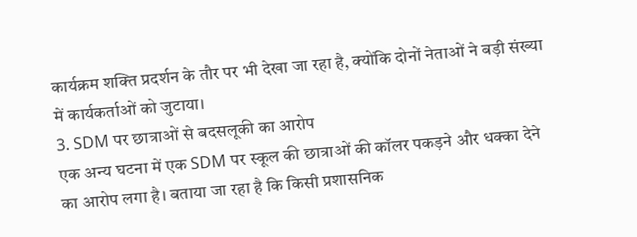कार्यक्रम शक्ति प्रदर्शन के तौर पर भी देखा जा रहा है, क्योंकि दोनों नेताओं ने बड़ी संख्या में कार्यकर्ताओं को जुटाया।
3. SDM पर छात्राओं से बदसलूकी का आरोप
एक अन्य घटना में एक SDM पर स्कूल की छात्राओं की कॉलर पकड़ने और धक्का देने का आरोप लगा है। बताया जा रहा है कि किसी प्रशासनिक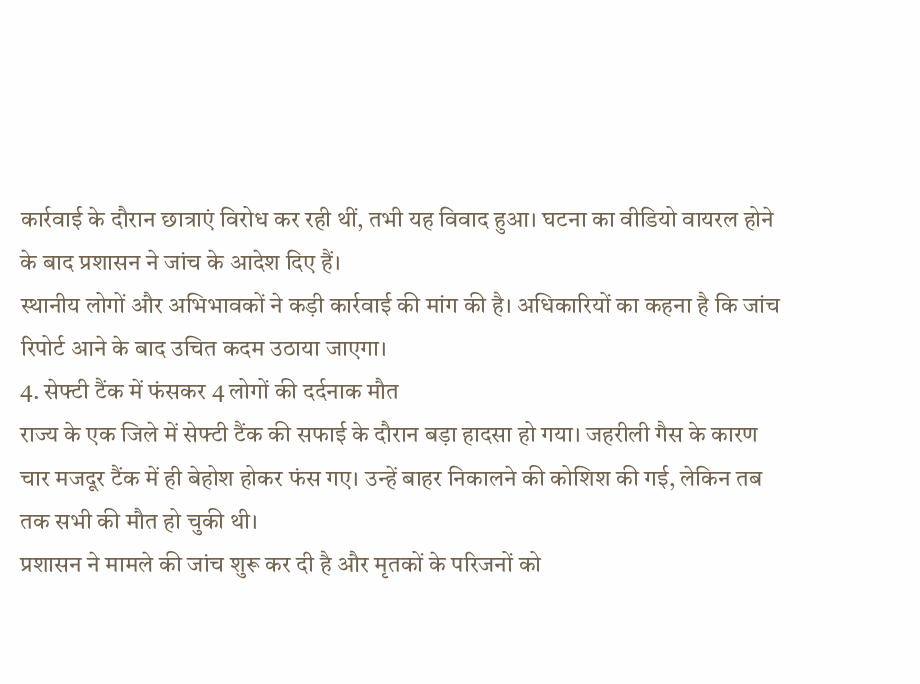कार्रवाई के दौरान छात्राएं विरोध कर रही थीं, तभी यह विवाद हुआ। घटना का वीडियो वायरल होने के बाद प्रशासन ने जांच के आदेश दिए हैं।
स्थानीय लोगों और अभिभावकों ने कड़ी कार्रवाई की मांग की है। अधिकारियों का कहना है कि जांच रिपोर्ट आने के बाद उचित कदम उठाया जाएगा।
4. सेफ्टी टैंक में फंसकर 4 लोगों की दर्दनाक मौत
राज्य के एक जिले में सेफ्टी टैंक की सफाई के दौरान बड़ा हादसा हो गया। जहरीली गैस के कारण चार मजदूर टैंक में ही बेहोश होकर फंस गए। उन्हें बाहर निकालने की कोशिश की गई, लेकिन तब तक सभी की मौत हो चुकी थी।
प्रशासन ने मामले की जांच शुरू कर दी है और मृतकों के परिजनों को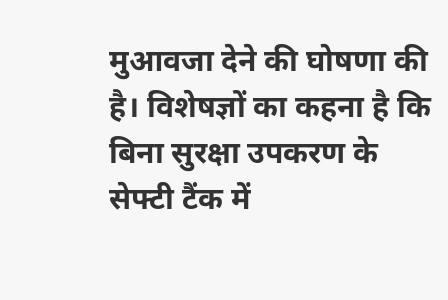मुआवजा देने की घोषणा की है। विशेषज्ञों का कहना है कि बिना सुरक्षा उपकरण के सेफ्टी टैंक में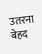उतरना बेहद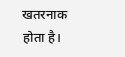खतरनाक होता है।